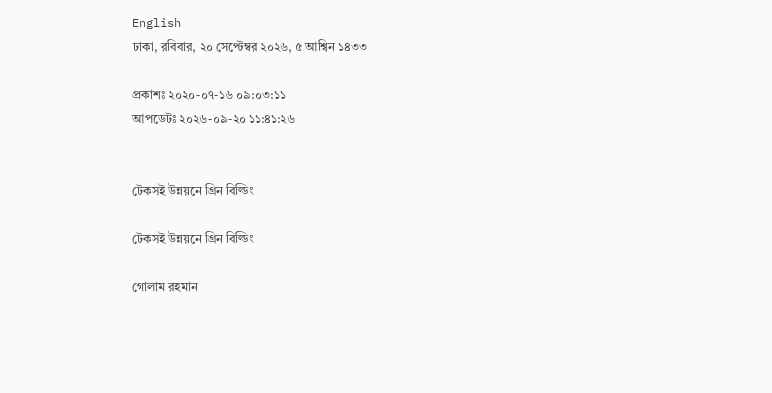English
ঢাকা, রবিবার, ২০ সেপ্টেম্বর ২০২৬, ৫ আশ্বিন ১৪৩৩

প্রকাশঃ ২০২০-০৭-১৬ ০৯:০৩:১১
আপডেটঃ ২০২৬-০৯-২০ ১১:৪১:২৬


টেকসই উন্নয়নে গ্রিন বিল্ডিং

টেকসই উন্নয়নে গ্রিন বিল্ডিং

গোলাম রহমান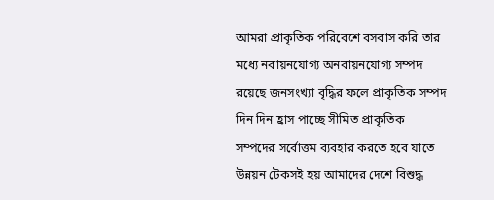আমরা প্রাকৃতিক পরিবেশে বসবাস করি তার মধ্যে নবায়নযোগ্য অনবায়নযোগ্য সম্পদ রয়েছে জনসংখ্যা বৃদ্ধির ফলে প্রাকৃতিক সম্পদ দিন দিন হ্রাস পাচ্ছে সীমিত প্রাকৃতিক সম্পদের সর্বোত্তম ব্যবহার করতে হবে যাতে উন্নয়ন টেকসই হয় আমাদের দেশে বিশুদ্ধ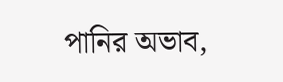পানির অভাব,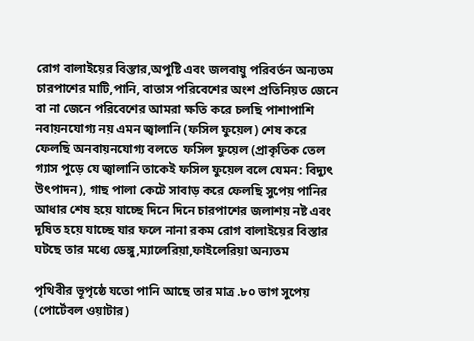রোগ বালাইয়ের বিস্তার,অপুষ্টি এবং জলবায়ু পরিবর্তন অন্যতম চারপাশের মাটি,পানি, বাতাস পরিবেশের অংশ প্রতিনিয়ত জেনে বা না জেনে পরিবেশের আমরা ক্ষতি করে চলছি পাশাপাশি নবায়নযোগ্য নয় এমন জ্বালানি (ফসিল ফুয়েল) শেষ করে ফেলছি অনবায়নযোগ্য বলতে  ফসিল ফুয়েল (প্রাকৃতিক তেল গ্যাস পুড়ে যে জ্বালানি তাকেই ফসিল ফুয়েল বলে যেমন: বিদ্যুৎ উৎপাদন), গাছ পালা কেটে সাবাড় করে ফেলছি সুপেয় পানির আধার শেষ হয়ে যাচ্ছে দিনে দিনে চারপাশের জলাশয় নষ্ট এবং দূষিত হয়ে যাচ্ছে যার ফলে নানা রকম রোগ বালাইয়ের বিস্তার ঘটছে তার মধ্যে ডেঙ্গু,ম্যালেরিয়া,ফাইলেরিয়া অন্যতম

পৃথিবীর ভূপৃষ্ঠে যতো পানি আছে তার মাত্র .৮০ ভাগ সুপেয় (পোর্টেবল ওয়াটার)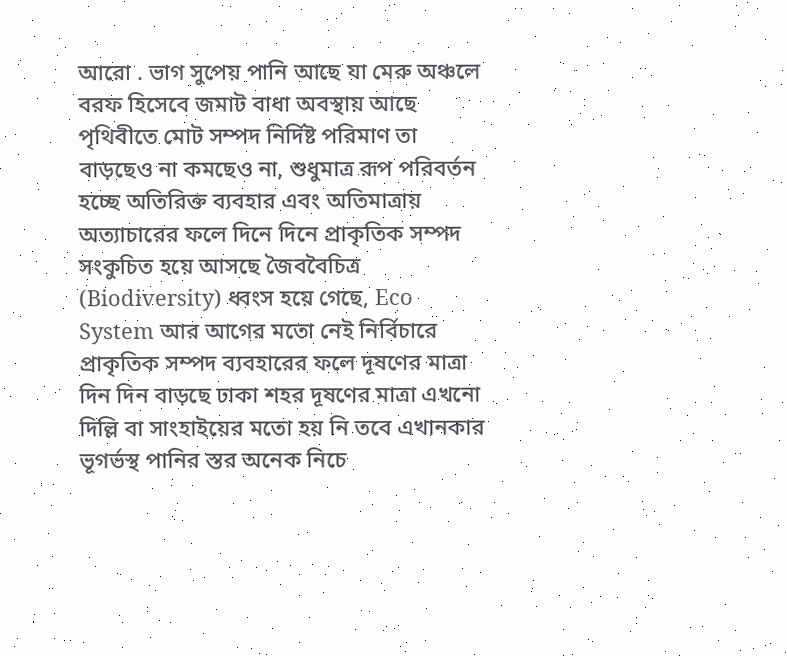আরো . ভাগ সুপেয় পানি আছে যা মেরু অঞ্চলে বরফ হিসেবে জমাট বাধা অবস্থায় আছে  পৃথিবীতে মোট সম্পদ নির্দিষ্ট পরিমাণ তা বাড়ছেও না কমছেও না, শুধুমাত্র রূপ পরিবর্তন হচ্ছে অতিরিক্ত ব্যবহার এবং অতিমাত্রায় অত্যাচারের ফলে দিনে দিনে প্রাকৃতিক সম্পদ সংকুচিত হয়ে আসছে জৈববৈচিত্র (Biodiversity) ধ্বংস হয়ে গেছে, Eco System আর আগের মতো নেই নির্বিচারে প্রাকৃতিক সম্পদ ব্যবহারের ফলে দূষণের মাত্রা দিন দিন বাড়ছে ঢাকা শহর দূষণের মাত্রা এখনো দিল্লি বা সাংহাইয়ের মতো হয় নি তবে এখানকার ভূগর্ভস্থ পানির স্তর অনেক নিচে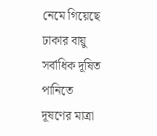নেমে গিয়েছে ঢাকার বায়ু সর্বাধিক দূষিত পানিতে দূষণের মাত্রা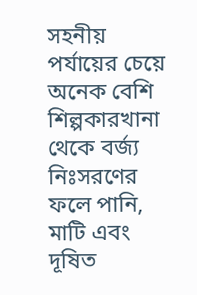সহনীয় পর্যায়ের চেয়ে অনেক বেশি শিল্পকারখানা থেকে বর্জ্য নিঃসরণের ফলে পানি, মাটি এবং দূষিত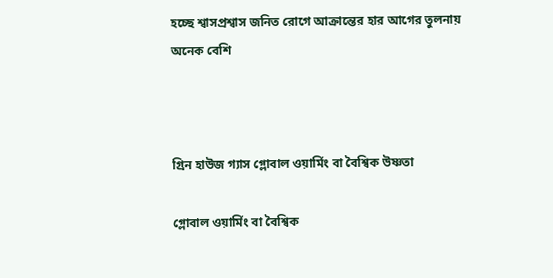হচ্ছে শ্বাসপ্রশ্বাস জনিত রোগে আক্রান্তের হার আগের তুলনায় অনেক বেশি



গ্রিন হাউজ গ্যাস গ্লোবাল ওয়ার্মিং বা বৈশ্বিক উষ্ণতা

গ্লোবাল ওয়ার্মিং বা বৈশ্বিক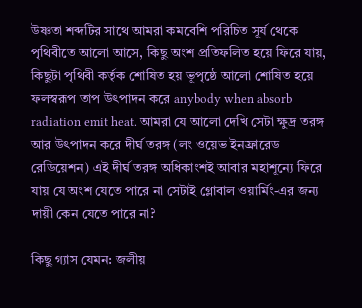উষ্ণতা শব্দটির সাথে আমরা কমবেশি পরিচিত সূর্য থেকে পৃথিবীতে আলো আসে, কিছু অংশ প্রতিফলিত হয়ে ফিরে যায়, কিছুটা পৃথিবী কর্তৃক শোষিত হয় ভূপৃষ্ঠে আলো শোষিত হয়ে ফলস্বরূপ তাপ উৎপাদন করে anybody when absorb radiation emit heat. আমরা যে আলো দেখি সেটা ক্ষুদ্র তরঙ্গ আর উৎপাদন করে দীর্ঘ তরঙ্গ (লং ওয়েভ ইনফ্রারেড রেডিয়েশন) এই দীর্ঘ তরঙ্গ অধিকাংশই আবার মহাশূন্যে ফিরে যায় যে অংশ যেতে পারে না সেটাই গ্লোবাল ওয়ার্মিং-এর জন্য দায়ী কেন যেতে পারে না?

কিছু গ্যাস যেমন: জলীয়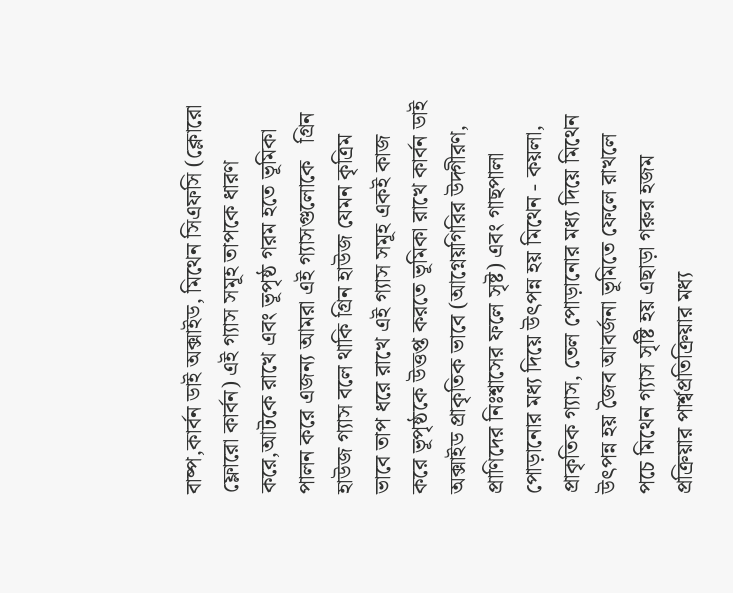বাষ্প,কার্বন ডাই অক্সাইড, মিথেন সিএফসি (ক্লোরো ফ্লোরো কার্বন) এই গ্যাস সমূহ তাপকে ধারণ করে,আটকে রাখে এবং ভূপৃষ্ঠ গরম হতে ভূমিকা পালন করে এজন্য আমরা এই গ্যাসগুলোকে   গ্রিন হাউজ গ্যাস বলে থাকি গ্রিন হাউজ যেমন কৃত্রিম ভাবে তাপ ধরে রাখে এই গ্যাস সমূহ একই কাজ করে ভূপৃষ্ঠকে উত্তপ্ত করতে ভূমিকা রাখে কার্বন ডাই অক্সাইড প্রাকৃতিক ভাবে (আগ্নেয়গিরির উদ্গীরণ, প্রাণিদের নিঃশ্বাসের ফলে সৃষ্ট) এবং গাছপালা পোড়ানোর মধ্য দিয়ে উৎপন্ন হয় মিথেন - কয়লা, প্রাকৃতিক গ্যাস, তেল পোড়ানোর মধ্য দিয়ে মিথেন উৎপন্ন হয় জৈব আবর্জনা ভূমিতে ফেলে রাখলে পচে মিথেন গ্যাস সৃষ্টি হয় এছাড়া গরুর হজম প্রক্রিয়ার পার্শ্বপ্রতিক্রিয়ার মধ্য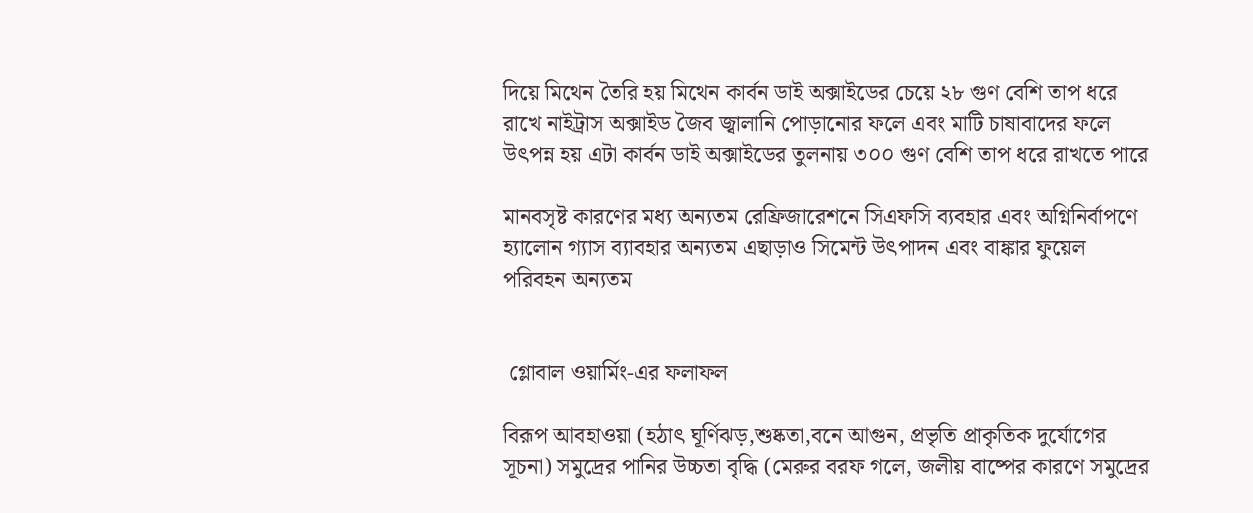দিয়ে মিথেন তৈরি হয় মিথেন কার্বন ডাই অক্সাইডের চেয়ে ২৮ গুণ বেশি তাপ ধরে রাখে নাইট্রাস অক্সাইড জৈব জ্বালানি পোড়ানোর ফলে এবং মাটি চাষাবাদের ফলে উৎপন্ন হয় এটা কার্বন ডাই অক্সাইডের তুলনায় ৩০০ গুণ বেশি তাপ ধরে রাখতে পারে

মানবসৃষ্ট কারণের মধ্য অন্যতম রেফ্রিজারেশনে সিএফসি ব্যবহার এবং অগ্নিনির্বাপণে হ্যালোন গ্যাস ব্যাবহার অন্যতম এছাড়াও সিমেন্ট উৎপাদন এবং বাঙ্কার ফুয়েল পরিবহন অন্যতম


 গ্লোবাল ওয়ার্মিং-এর ফলাফল

বিরূপ আবহাওয়া (হঠাৎ ঘূর্ণিঝড়,শুষ্কতা,বনে আগুন, প্রভৃতি প্রাকৃতিক দুর্যোগের সূচনা) সমুদ্রের পানির উচ্চতা বৃদ্ধি (মেরুর বরফ গলে, জলীয় বাষ্পের কারণে সমুদ্রের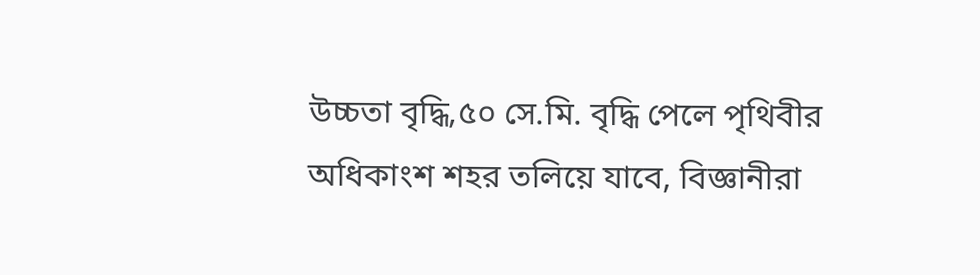উচ্চতা বৃদ্ধি,৫০ সে.মি. বৃদ্ধি পেলে পৃথিবীর অধিকাংশ শহর তলিয়ে যাবে, বিজ্ঞানীরা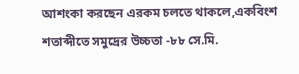আশংকা করছেন এরকম চলতে থাকলে,একবিংশ শতাব্দীতে সমুদ্রের উচ্চতা -৮৮ সে.মি.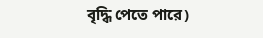বৃদ্ধি পেতে পারে)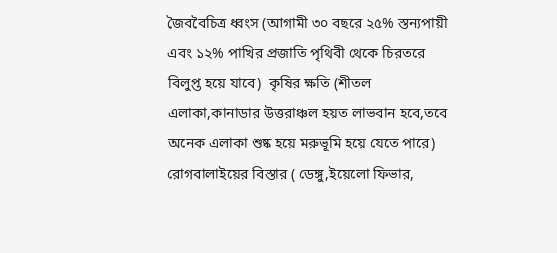জৈববৈচিত্র ধ্বংস (আগামী ৩০ বছরে ২৫% স্তন্যপায়ী এবং ১২% পাখির প্রজাতি পৃথিবী থেকে চিরতরে বিলুপ্ত হয়ে যাবে)  কৃষির ক্ষতি (শীতল এলাকা,কানাডার উত্তরাঞ্চল হয়ত লাভবান হবে,তবে অনেক এলাকা শুষ্ক হয়ে মরুভূমি হয়ে যেতে পারে) রোগবালাইয়ের বিস্তার ( ডেঙ্গু,ইয়েলো ফিভার,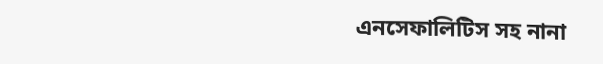এনসেফালিটিস সহ নানা